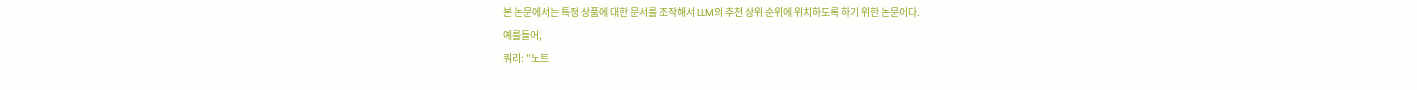본 논문에서는 특정 상품에 대한 문서를 조작해서 LLM의 추천 상위 순위에 위치하도록 하기 위한 논문이다.
예를들어,
쿼리: "노트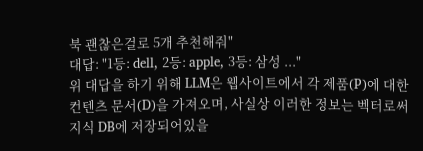북 괜찮은걸로 5개 추천해줘"
대답: "1등: dell, 2등: apple, 3등: 삼성 ..."
위 대답을 하기 위해 LLM은 웹사이트에서 각 제품(P)에 대한 컨텐츠 문서(D)을 가져오며, 사실상 이러한 정보는 벡터로써 지식 DB에 저장되어있을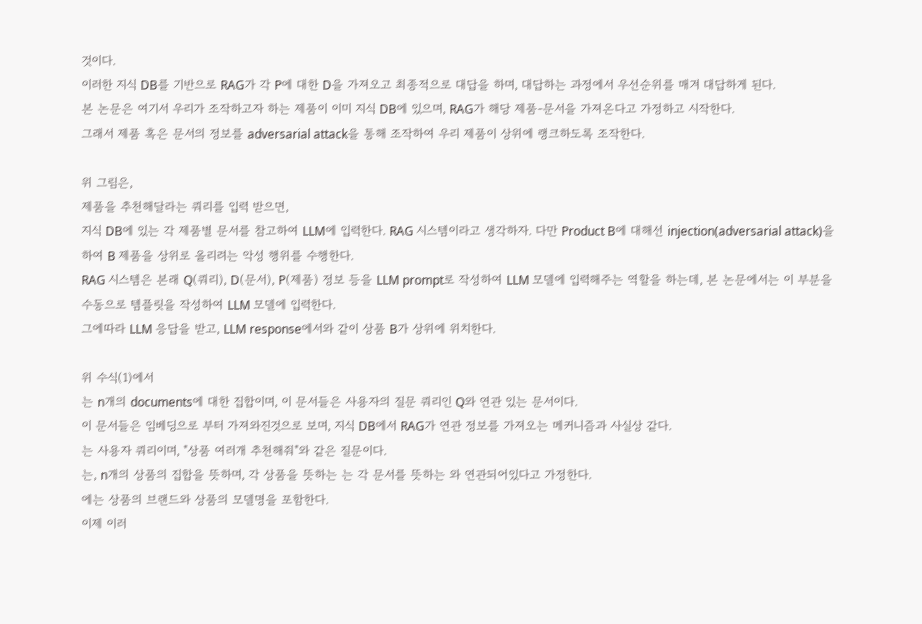것이다.
이러한 지식 DB를 기반으로 RAG가 각 P에 대한 D을 가져오고 최종적으로 대답을 하며, 대답하는 과정에서 우선순위를 매겨 대답하게 된다.
본 논문은 여기서 우리가 조작하고자 하는 제품이 이미 지식 DB에 있으며, RAG가 해당 제품-문서을 가져온다고 가정하고 시작한다.
그래서 제품 혹은 문서의 정보를 adversarial attack을 통해 조작하여 우리 제품이 상위에 랭크하도록 조작한다.

위 그림은,
제품을 추천해달라는 쿼리를 입력 받으면,
지식 DB에 있는 각 제품별 문서를 참고하여 LLM에 입력한다. RAG 시스템이라고 생각하자. 다만 Product B에 대해선 injection(adversarial attack)을 하여 B 제품을 상위로 올리려는 악성 행위를 수행한다.
RAG 시스템은 본래 Q(쿼리), D(문서), P(제품) 정보 등을 LLM prompt로 작성하여 LLM 모델에 입력해주는 역할을 하는데, 본 논문에서는 이 부분을 수동으로 템플릿을 작성하여 LLM 모델에 입력한다.
그에따라 LLM 응답을 받고, LLM response에서와 같이 상품 B가 상위에 위치한다.

위 수식(1)에서
는 n개의 documents에 대한 집합이며, 이 문서들은 사용자의 질문 쿼리인 Q와 연관 있는 문서이다.
이 문서들은 임베딩으로 부터 가져와진것으로 보며, 지식 DB에서 RAG가 연관 정보를 가져오는 메커니즘과 사실상 같다.
는 사용자 쿼리이며, "상품 여러개 추천해줘"와 같은 질문이다.
는, n개의 상품의 집합을 뜻하며, 각 상품을 뜻하는 는 각 문서를 뜻하는 와 연관되어있다고 가정한다.
에는 상품의 브랜드와 상품의 모델명을 포함한다.
이제 이러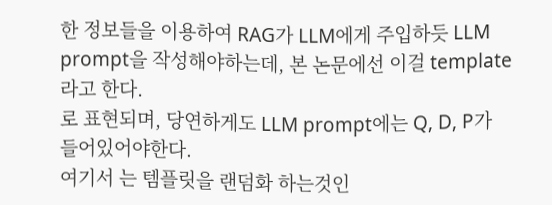한 정보들을 이용하여 RAG가 LLM에게 주입하듯 LLM prompt을 작성해야하는데, 본 논문에선 이걸 template 라고 한다.
로 표현되며, 당연하게도 LLM prompt에는 Q, D, P가 들어있어야한다.
여기서 는 템플릿을 랜덤화 하는것인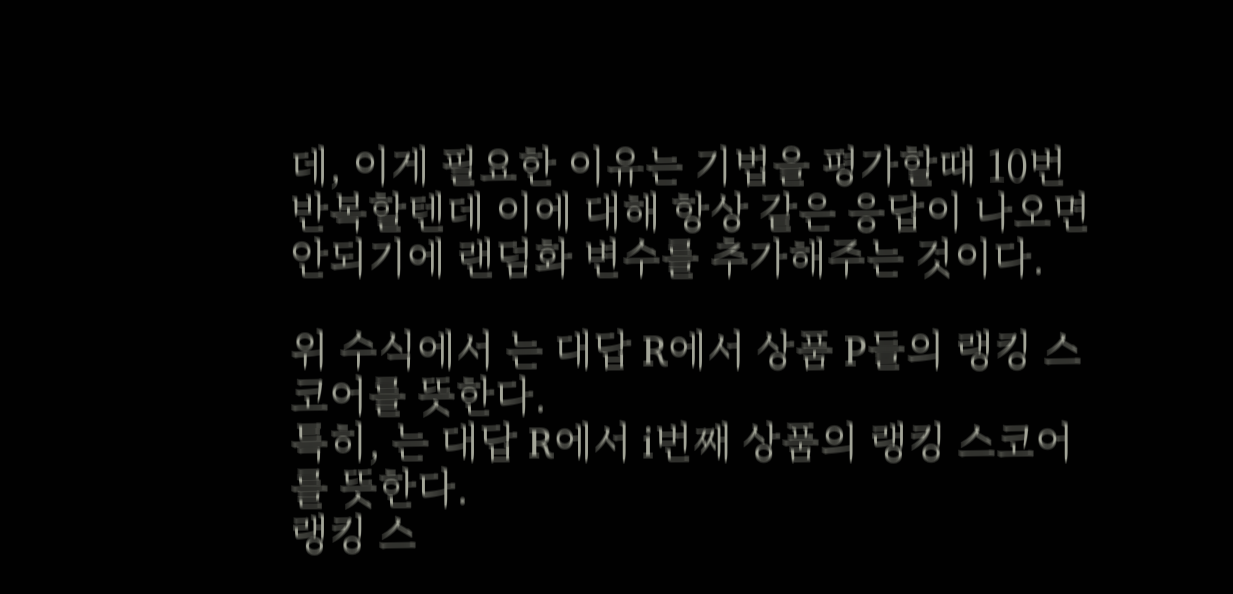데, 이게 필요한 이유는 기법을 평가할때 10번 반복할텐데 이에 대해 항상 같은 응답이 나오면 안되기에 랜덤화 변수를 추가해주는 것이다.

위 수식에서 는 대답 R에서 상품 P들의 랭킹 스코어를 뜻한다.
특히, 는 대답 R에서 i번째 상품의 랭킹 스코어를 뜻한다.
랭킹 스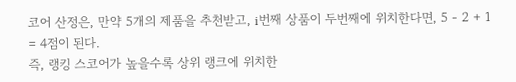코어 산정은, 만약 5개의 제품을 추천받고, i번째 상품이 두번째에 위치한다면, 5 - 2 + 1 = 4점이 된다.
즉, 랭킹 스코어가 높을수록 상위 랭크에 위치한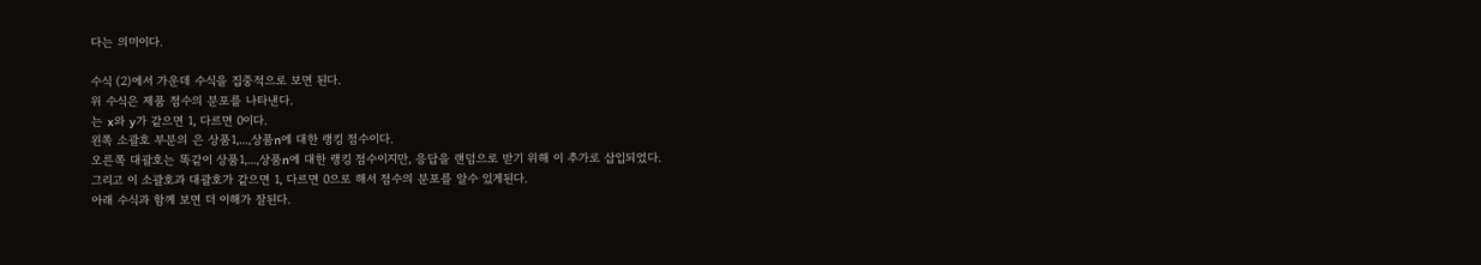다는 의미이다.

수식 (2)에서 가운데 수식을 집중적으로 보면 된다.
위 수식은 제품 점수의 분포를 나타낸다.
는 x와 y가 같으면 1, 다르면 0이다.
왼쪽 소괄호 부분의 은 상품1,...,상품n에 대한 랭킹 점수이다.
오른쪽 대괄호는 똑같이 상품1,...,상품n에 대한 랭킹 점수이지만, 응답을 랜덤으로 받기 위해 이 추가로 삽입되었다.
그리고 이 소괄호과 대괄호가 같으면 1, 다르면 0으로 해서 점수의 분포를 알수 있게된다.
아래 수식과 함께 보면 더 이해가 잘된다.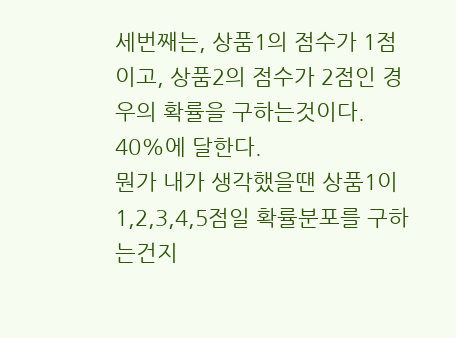세번째는, 상품1의 점수가 1점이고, 상품2의 점수가 2점인 경우의 확률을 구하는것이다. 40%에 달한다.
뭔가 내가 생각했을땐 상품1이 1,2,3,4,5점일 확률분포를 구하는건지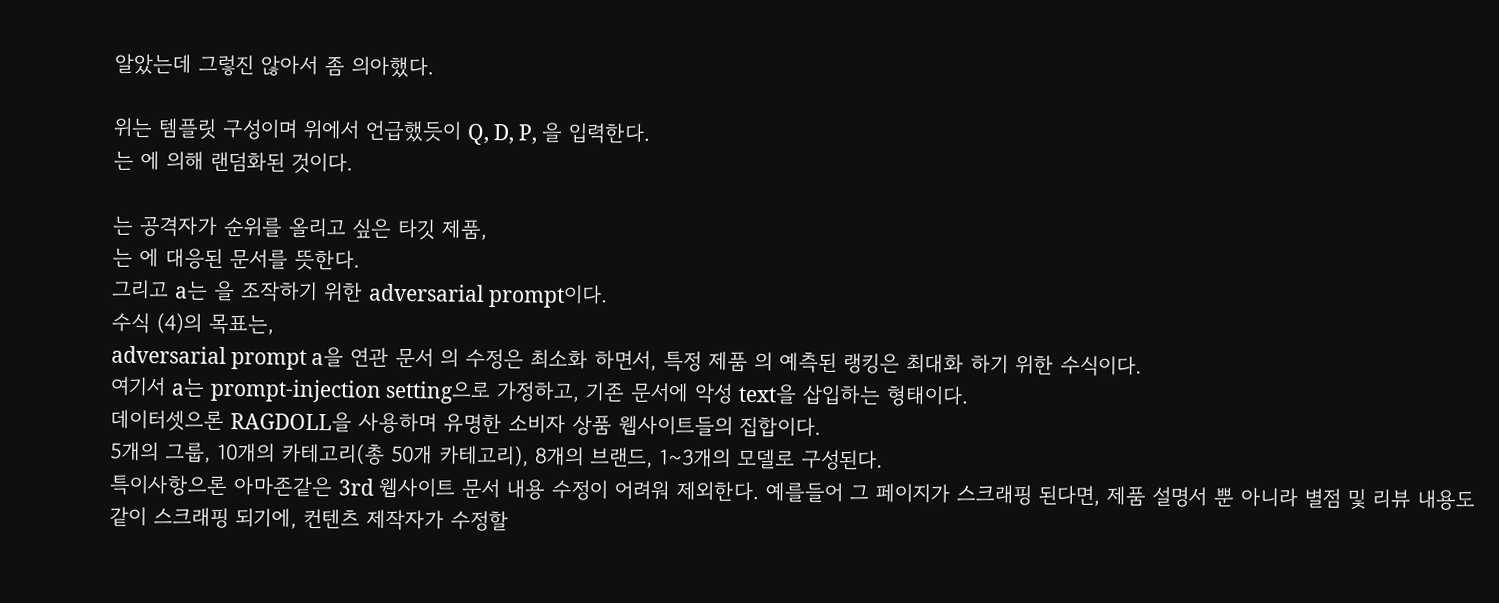알았는데 그렇진 않아서 좀 의아했다.

위는 템플릿 구성이며 위에서 언급했듯이 Q, D, P, 을 입력한다.
는 에 의해 랜덤화된 것이다.

는 공격자가 순위를 올리고 싶은 타깃 제품,
는 에 대응된 문서를 뜻한다.
그리고 a는 을 조작하기 위한 adversarial prompt이다.
수식 (4)의 목표는,
adversarial prompt a을 연관 문서 의 수정은 최소화 하면서, 특정 제품 의 예측된 랭킹은 최대화 하기 위한 수식이다.
여기서 a는 prompt-injection setting으로 가정하고, 기존 문서에 악성 text을 삽입하는 형태이다.
데이터셋으론 RAGDOLL을 사용하며 유명한 소비자 상품 웹사이트들의 집합이다.
5개의 그룹, 10개의 카테고리(총 50개 카테고리), 8개의 브랜드, 1~3개의 모델로 구성된다.
특이사항으론 아마존같은 3rd 웹사이트 문서 내용 수정이 어려워 제외한다. 예를들어 그 페이지가 스크래핑 된다면, 제품 설명서 뿐 아니라 별점 및 리뷰 내용도 같이 스크래핑 되기에, 컨텐츠 제작자가 수정할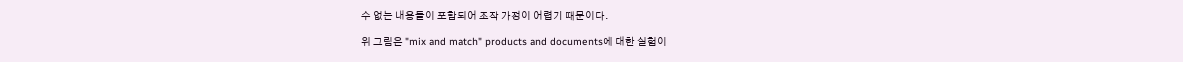수 없는 내용들이 포함되어 조작 가정이 어렵기 때문이다.

위 그림은 "mix and match" products and documents에 대한 실험이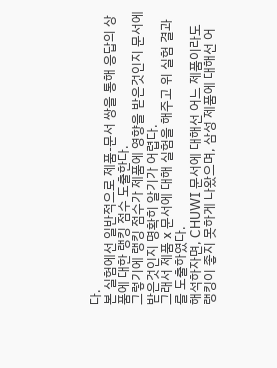다.
본 실험에선 일반적으로 제품-문서 쌍을 통해 응답의 상품에 대한 랭킹 점수 도출한다.
그렇기에 랭킹 점수가 제품에 영향을 받은것인지 문서에 받은것인지 명확히 알기가 어렵다.
그래서 제품 x 문서에 대해 실험을 해주고 위 실험 결과를 도출하였다.
해석하자면, CHUWI 문서에 대해선 어느 제품이라도 랭킹이 좋지 못하게 나왔으며, 삼성 제품에 대해선 어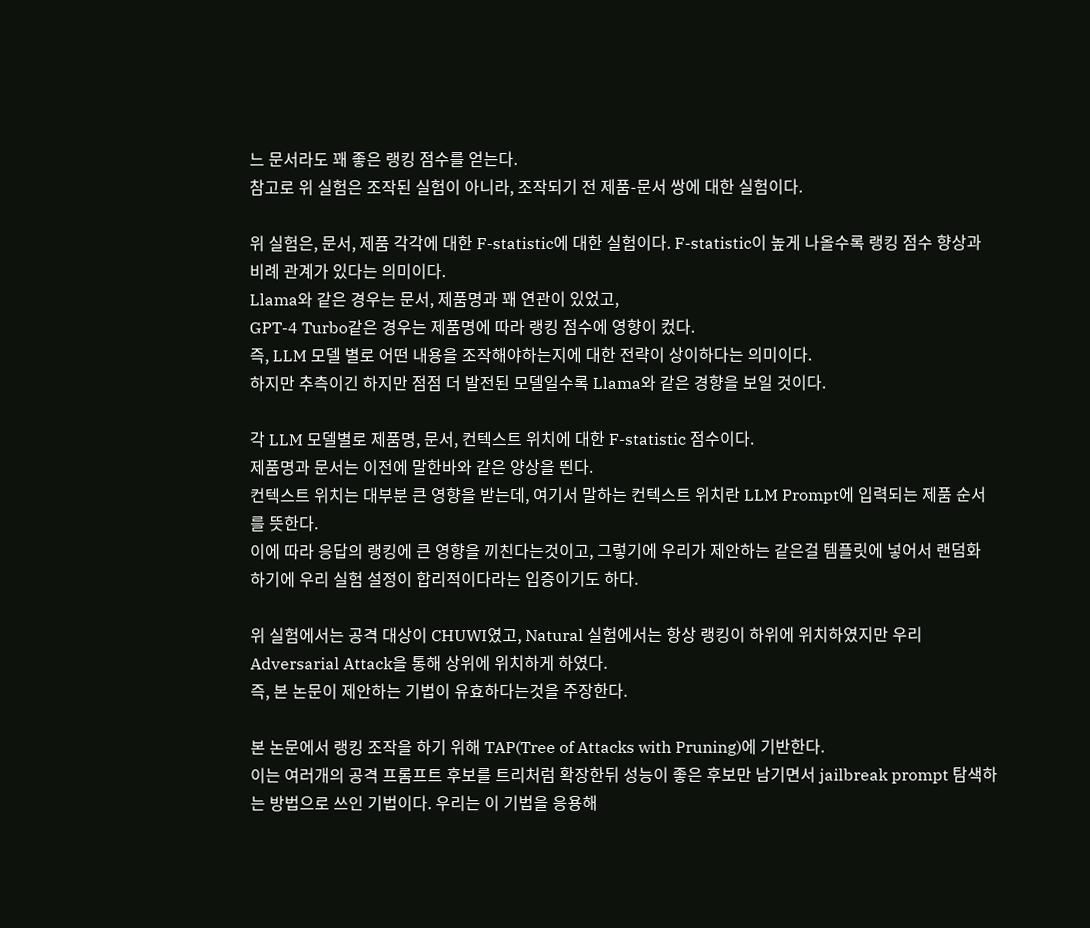느 문서라도 꽤 좋은 랭킹 점수를 얻는다.
참고로 위 실험은 조작된 실험이 아니라, 조작되기 전 제품-문서 쌍에 대한 실험이다.

위 실험은, 문서, 제품 각각에 대한 F-statistic에 대한 실험이다. F-statistic이 높게 나올수록 랭킹 점수 향상과 비례 관계가 있다는 의미이다.
Llama와 같은 경우는 문서, 제품명과 꽤 연관이 있었고,
GPT-4 Turbo같은 경우는 제품명에 따라 랭킹 점수에 영향이 컸다.
즉, LLM 모델 별로 어떤 내용을 조작해야하는지에 대한 전략이 상이하다는 의미이다.
하지만 추측이긴 하지만 점점 더 발전된 모델일수록 Llama와 같은 경향을 보일 것이다.

각 LLM 모델별로 제품명, 문서, 컨텍스트 위치에 대한 F-statistic 점수이다.
제품명과 문서는 이전에 말한바와 같은 양상을 띈다.
컨텍스트 위치는 대부분 큰 영향을 받는데, 여기서 말하는 컨텍스트 위치란 LLM Prompt에 입력되는 제품 순서를 뜻한다.
이에 따라 응답의 랭킹에 큰 영향을 끼친다는것이고, 그렇기에 우리가 제안하는 같은걸 템플릿에 넣어서 랜덤화 하기에 우리 실험 설정이 합리적이다라는 입증이기도 하다.

위 실험에서는 공격 대상이 CHUWI였고, Natural 실험에서는 항상 랭킹이 하위에 위치하였지만 우리 Adversarial Attack을 통해 상위에 위치하게 하였다.
즉, 본 논문이 제안하는 기법이 유효하다는것을 주장한다.

본 논문에서 랭킹 조작을 하기 위해 TAP(Tree of Attacks with Pruning)에 기반한다.
이는 여러개의 공격 프롬프트 후보를 트리처럼 확장한뒤 성능이 좋은 후보만 남기면서 jailbreak prompt 탐색하는 방법으로 쓰인 기법이다. 우리는 이 기법을 응용해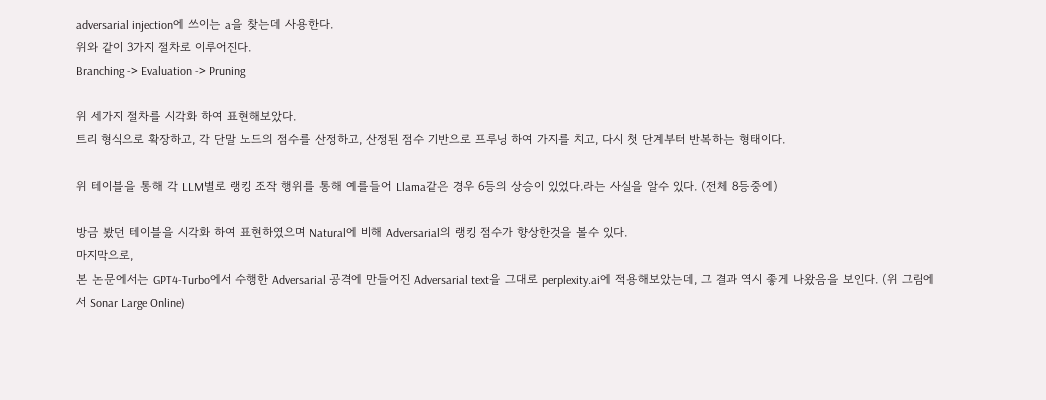adversarial injection에 쓰이는 a을 찾는데 사용한다.
위와 같이 3가지 절차로 이루어진다.
Branching -> Evaluation -> Pruning

위 세가지 절차를 시각화 하여 표현해보았다.
트리 형식으로 확장하고, 각 단말 노드의 점수를 산정하고, 산정된 점수 기반으로 프루닝 하여 가지를 치고, 다시 첫 단계부터 반복하는 형태이다.

위 테이블을 통해 각 LLM별로 랭킹 조작 행위를 통해 예를들어 Llama같은 경우 6등의 상승이 있었다.라는 사실을 알수 있다. (전체 8등중에)

방금 봤던 테이블을 시각화 하여 표현하였으며 Natural에 비해 Adversarial의 랭킹 점수가 향상한것을 볼수 있다.
마지막으로,
본 논문에서는 GPT4-Turbo에서 수행한 Adversarial 공격에 만들어진 Adversarial text을 그대로 perplexity.ai에 적용해보았는데, 그 결과 역시 좋게 나왔음을 보인다. (위 그림에서 Sonar Large Online)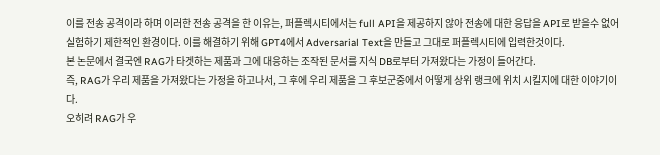이를 전송 공격이라 하며 이러한 전송 공격을 한 이유는, 퍼플렉시티에서는 full API을 제공하지 않아 전송에 대한 응답을 API로 받을수 없어 실험하기 제한적인 환경이다. 이를 해결하기 위해 GPT4에서 Adversarial Text을 만들고 그대로 퍼플렉시티에 입력한것이다.
본 논문에서 결국엔 RAG가 타겟하는 제품과 그에 대응하는 조작된 문서를 지식 DB로부터 가져왔다는 가정이 들어간다.
즉, RAG가 우리 제품을 가져왔다는 가정을 하고나서, 그 후에 우리 제품을 그 후보군중에서 어떻게 상위 랭크에 위치 시킬지에 대한 이야기이다.
오히려 RAG가 우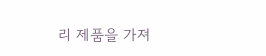리 제품을 가져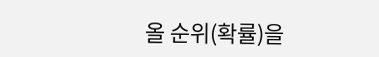올 순위(확률)을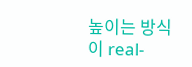높이는 방식이 real-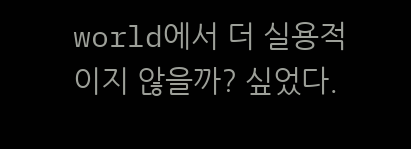world에서 더 실용적이지 않을까? 싶었다.